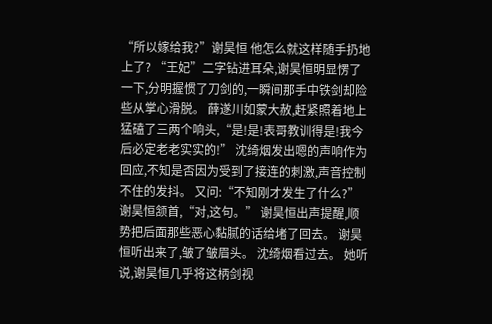“所以嫁给我?”谢昊恒 他怎么就这样随手扔地上了? “王妃”二字钻进耳朵,谢昊恒明显愣了一下,分明握惯了刀剑的,一瞬间那手中铁剑却险些从掌心滑脱。 薛遂川如蒙大赦,赶紧照着地上猛磕了三两个响头,“是!是!表哥教训得是!我今后必定老老实实的!” 沈绮烟发出嗯的声响作为回应,不知是否因为受到了接连的刺激,声音控制不住的发抖。 又问:“不知刚才发生了什么?” 谢昊恒颔首,“对,这句。” 谢昊恒出声提醒,顺势把后面那些恶心黏腻的话给堵了回去。 谢昊恒听出来了,皱了皱眉头。 沈绮烟看过去。 她听说,谢昊恒几乎将这柄剑视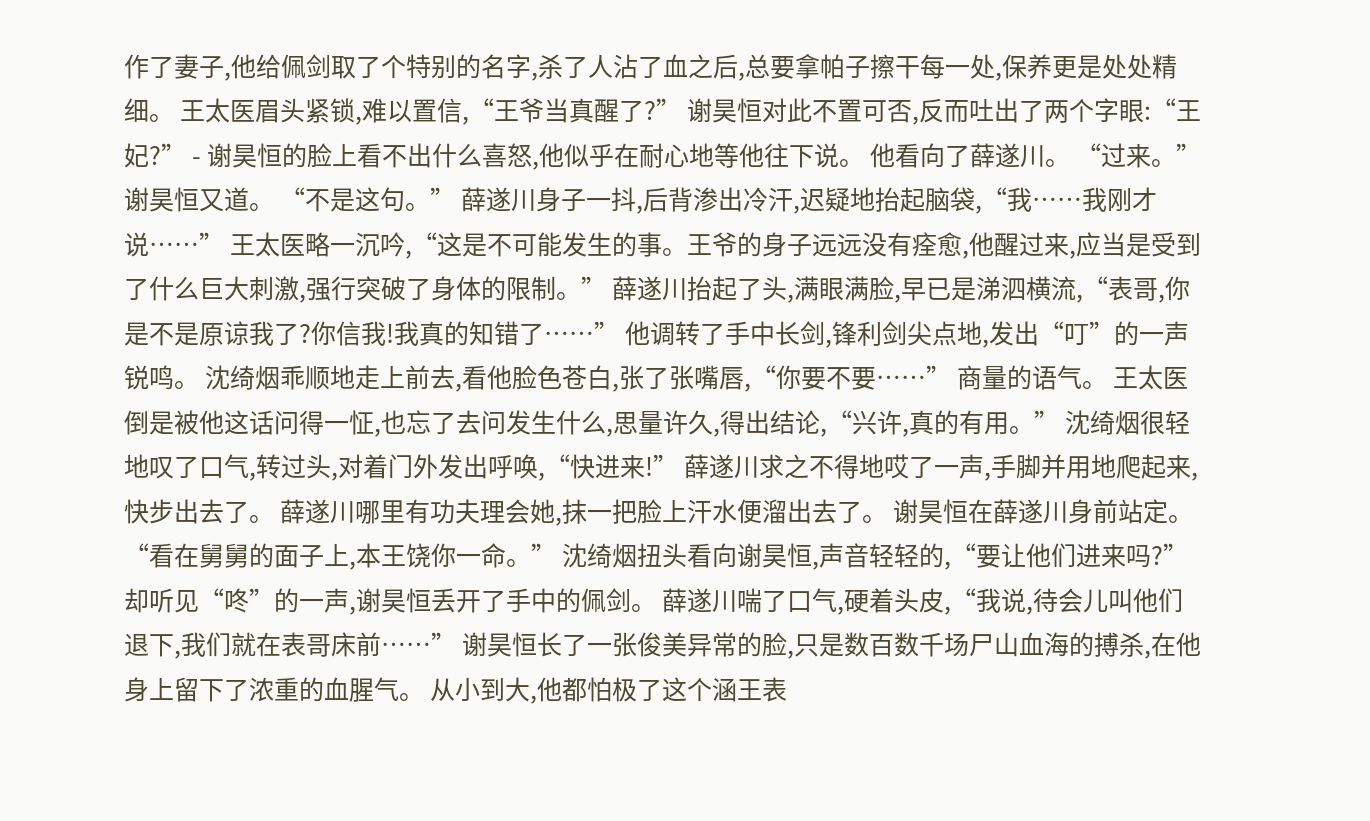作了妻子,他给佩剑取了个特别的名字,杀了人沾了血之后,总要拿帕子擦干每一处,保养更是处处精细。 王太医眉头紧锁,难以置信,“王爷当真醒了?” 谢昊恒对此不置可否,反而吐出了两个字眼:“王妃?” - 谢昊恒的脸上看不出什么喜怒,他似乎在耐心地等他往下说。 他看向了薛遂川。 “过来。”谢昊恒又道。 “不是这句。” 薛遂川身子一抖,后背渗出冷汗,迟疑地抬起脑袋,“我……我刚才说……” 王太医略一沉吟,“这是不可能发生的事。王爷的身子远远没有痊愈,他醒过来,应当是受到了什么巨大刺激,强行突破了身体的限制。” 薛遂川抬起了头,满眼满脸,早已是涕泗横流,“表哥,你是不是原谅我了?你信我!我真的知错了……” 他调转了手中长剑,锋利剑尖点地,发出“叮”的一声锐鸣。 沈绮烟乖顺地走上前去,看他脸色苍白,张了张嘴唇,“你要不要……” 商量的语气。 王太医倒是被他这话问得一怔,也忘了去问发生什么,思量许久,得出结论,“兴许,真的有用。” 沈绮烟很轻地叹了口气,转过头,对着门外发出呼唤,“快进来!” 薛遂川求之不得地哎了一声,手脚并用地爬起来,快步出去了。 薛遂川哪里有功夫理会她,抹一把脸上汗水便溜出去了。 谢昊恒在薛遂川身前站定。 “看在舅舅的面子上,本王饶你一命。” 沈绮烟扭头看向谢昊恒,声音轻轻的,“要让他们进来吗?” 却听见“咚”的一声,谢昊恒丢开了手中的佩剑。 薛遂川喘了口气,硬着头皮,“我说,待会儿叫他们退下,我们就在表哥床前……” 谢昊恒长了一张俊美异常的脸,只是数百数千场尸山血海的搏杀,在他身上留下了浓重的血腥气。 从小到大,他都怕极了这个涵王表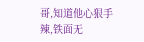哥,知道他心狠手辣,铁面无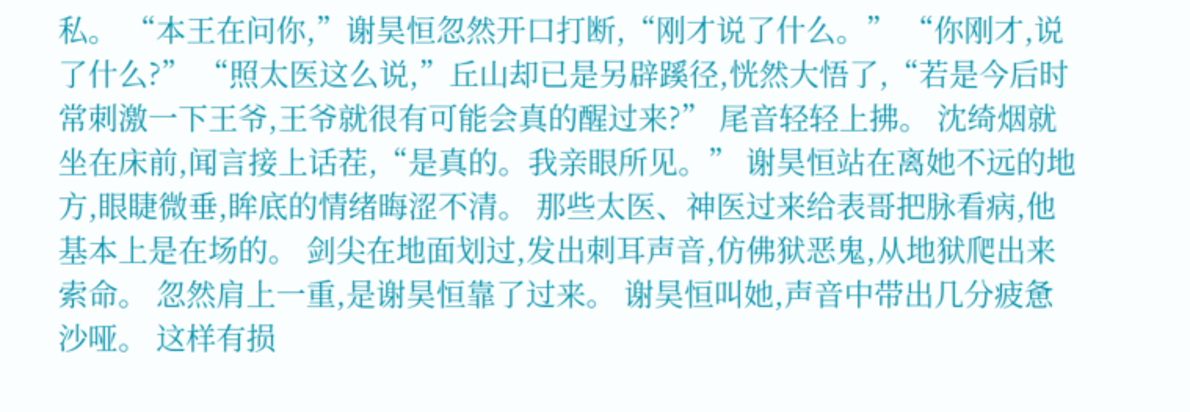私。 “本王在问你,”谢昊恒忽然开口打断,“刚才说了什么。” “你刚才,说了什么?” “照太医这么说,”丘山却已是另辟蹊径,恍然大悟了,“若是今后时常刺激一下王爷,王爷就很有可能会真的醒过来?” 尾音轻轻上拂。 沈绮烟就坐在床前,闻言接上话茬,“是真的。我亲眼所见。” 谢昊恒站在离她不远的地方,眼睫微垂,眸底的情绪晦涩不清。 那些太医、神医过来给表哥把脉看病,他基本上是在场的。 剑尖在地面划过,发出刺耳声音,仿佛狱恶鬼,从地狱爬出来索命。 忽然肩上一重,是谢昊恒靠了过来。 谢昊恒叫她,声音中带出几分疲惫沙哑。 这样有损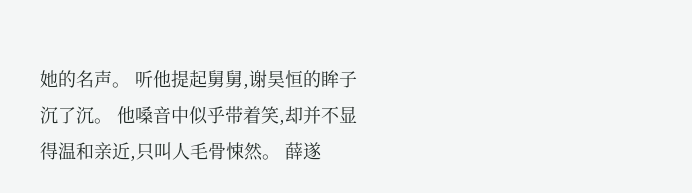她的名声。 听他提起舅舅,谢昊恒的眸子沉了沉。 他嗓音中似乎带着笑,却并不显得温和亲近,只叫人毛骨悚然。 薛遂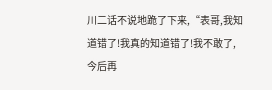川二话不说地跪了下来,“表哥,我知道错了!我真的知道错了!我不敢了,今后再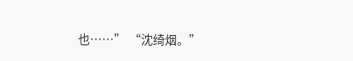也……” “沈绮烟。”